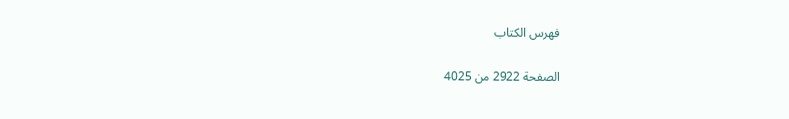فهرس الكتاب

الصفحة 2922 من 4025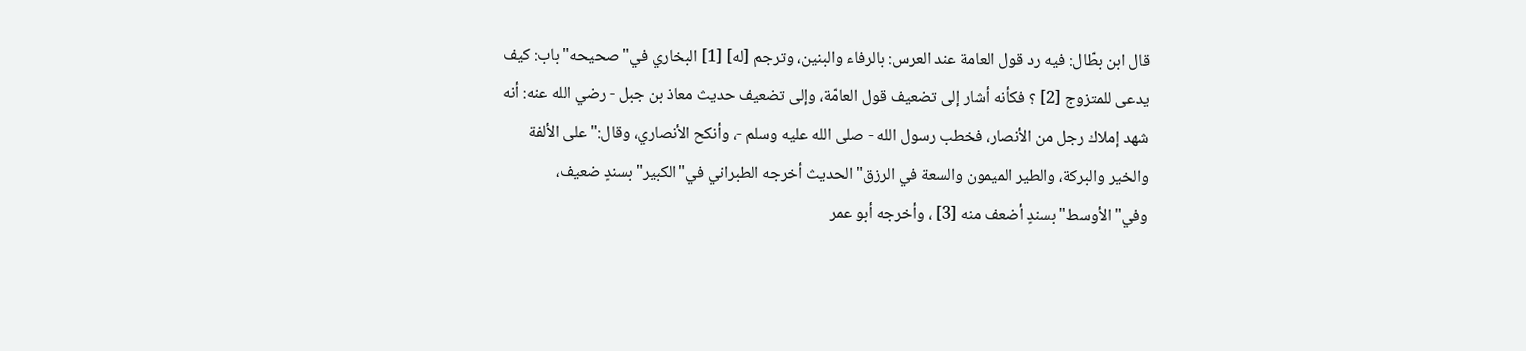قال ابن بطّال: فيه رد قول العامة عند العرس: بالرفاء والبنين، وترجم [له] [1] البخاري في"صحيحه"باب: كيف يدعى للمتزوج [2] ؟ فكأنه أشار إلى تضعيف قول العامّة، وإلى تضعيف حديث معاذ بن جبل - رضي الله عنه: أنه شهد إملاك رجل من الأنصار، فخطب رسول الله - صلى الله عليه وسلم -، وأنكح الأنصاري، وقال:"على الألفة والخير والبركة، والطير الميمون والسعة في الرزق"الحديث أخرجه الطبراني في"الكبير"بسندٍ ضعيف، وفي"الأوسط"بسندٍ أضعف منه [3] ، وأخرجه أبو عمر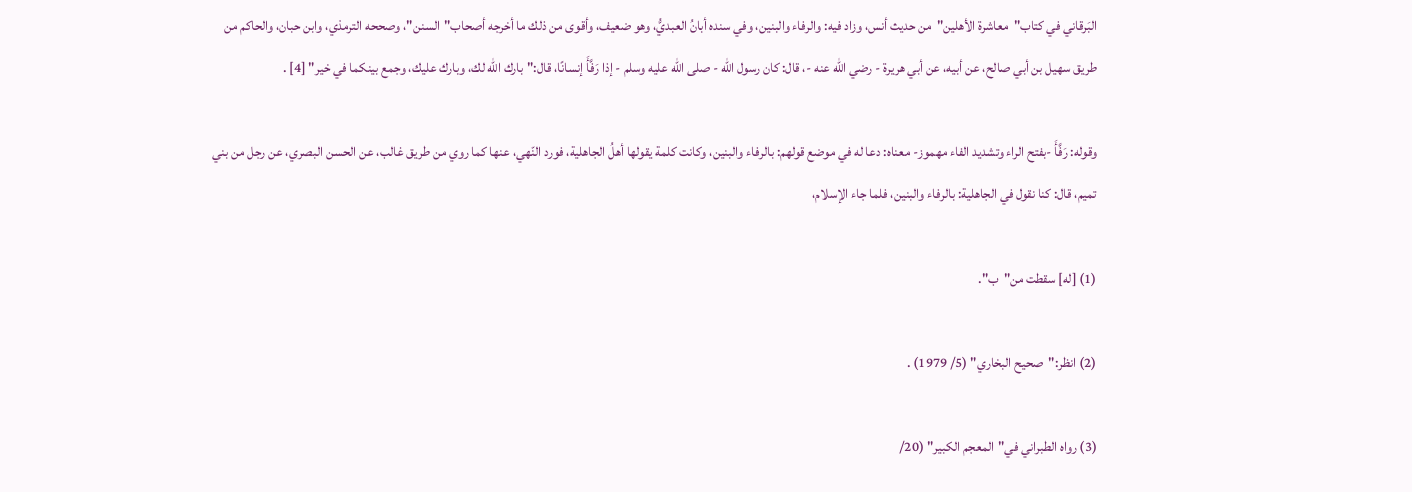البَرقاني في كتاب"معاشرة الأهلين"من حديث أنس، وزاد فيه: والرفاء والبنين، وفي سنده أبانُ العبديُّ، وهو ضعيف، وأقوى من ذلك ما أخرجه أصحاب"السنن"، وصححه الترمذي، وابن حبان، والحاكم من طريق سهيل بن أبي صالح، عن أبيه، عن أبي هريرة - رضي الله عنه -، قال: كان رسول الله - صلى الله عليه وسلم - إذا رَفَّأَ إنسانًا، قال:"بارك الله لك، وبارك عليك، وجمع بينكما في خير" [4] .

وقوله: رَفَّأَ -بفتح الراء وتشديد الفاء مهموز- معناه: دعا له في موضع قولهم: بالرفاء والبنين، وكانت كلمة يقولها أهلُ الجاهلية، فورد النّهي، عنها كما روي من طريق غالب، عن الحسن البصري، عن رجل من بني تميم، قال: كنا نقول في الجاهلية: بالرفاء والبنين، فلما جاء الإسلام،

(1) [له] سقطت من"ب".

(2) انظر:"صحيح البخاري" (5/ 1979) .

(3) رواه الطبراني في"المعجم الكبير" (20/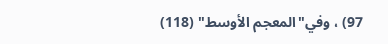97) ، وفي"المعجم الأوسط" (118)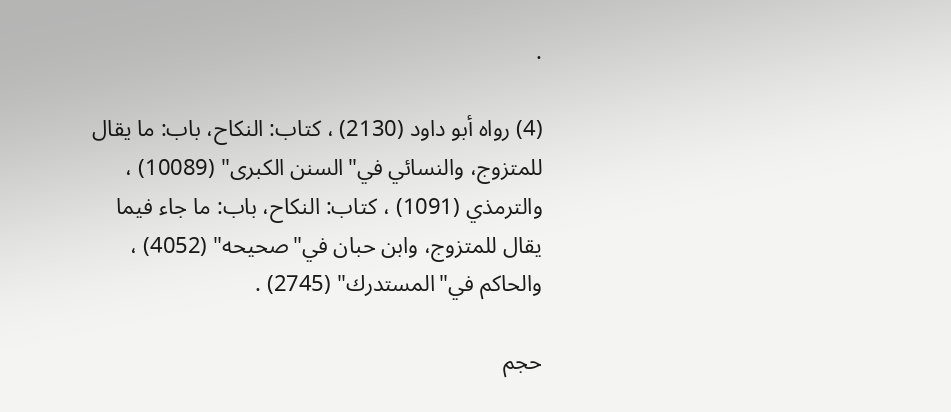.

(4) رواه أبو داود (2130) ، كتاب: النكاح، باب: ما يقال للمتزوج، والنسائي في"السنن الكبرى" (10089) ، والترمذي (1091) ، كتاب: النكاح، باب: ما جاء فيما يقال للمتزوج، وابن حبان في"صحيحه" (4052) ، والحاكم في"المستدرك" (2745) .

حجم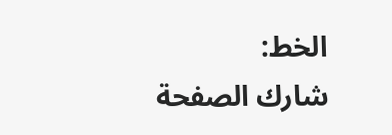الخط:
شارك الصفحة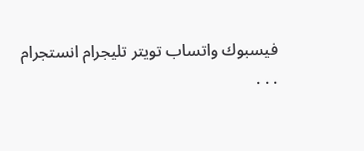فيسبوك واتساب تويتر تليجرام انستجرام
. . .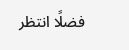فضلًا انتظر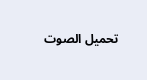تحميل الصوت